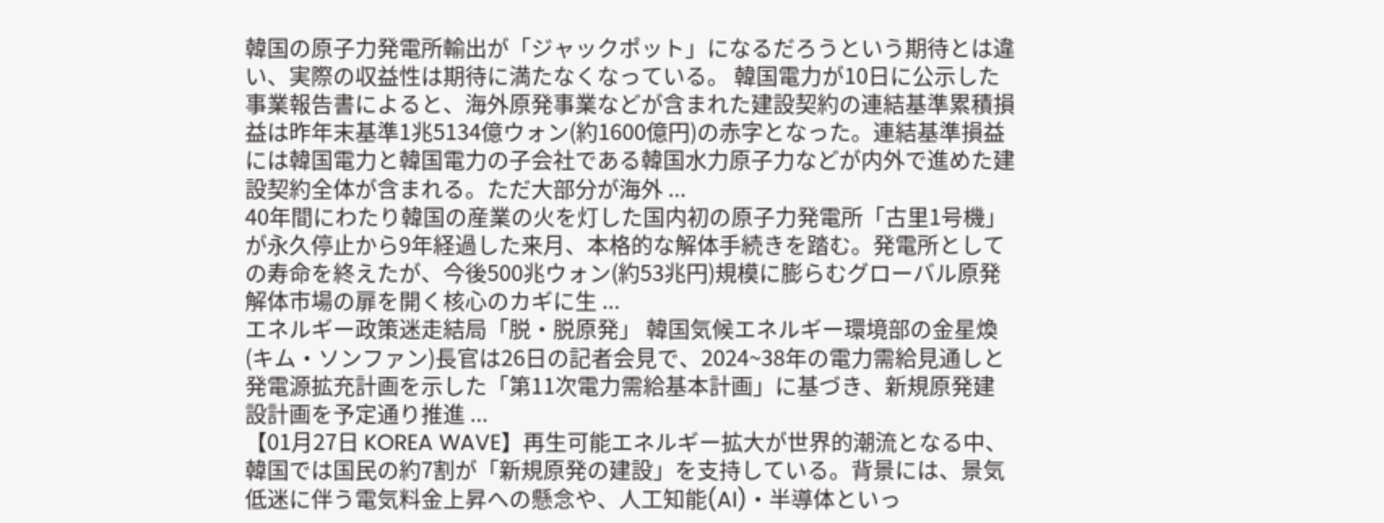韓国の原子力発電所輸出が「ジャックポット」になるだろうという期待とは違い、実際の収益性は期待に満たなくなっている。 韓国電力が10日に公示した事業報告書によると、海外原発事業などが含まれた建設契約の連結基準累積損益は昨年末基準1兆5134億ウォン(約1600億円)の赤字となった。連結基準損益には韓国電力と韓国電力の子会社である韓国水力原子力などが内外で進めた建設契約全体が含まれる。ただ大部分が海外 ...
40年間にわたり韓国の産業の火を灯した国内初の原子力発電所「古里1号機」が永久停止から9年経過した来月、本格的な解体手続きを踏む。発電所としての寿命を終えたが、今後500兆ウォン(約53兆円)規模に膨らむグローバル原発解体市場の扉を開く核心のカギに生 ...
エネルギー政策迷走結局「脱・脱原発」 韓国気候エネルギー環境部の金星煥(キム・ソンファン)長官は26日の記者会見で、2024~38年の電力需給見通しと発電源拡充計画を示した「第11次電力需給基本計画」に基づき、新規原発建設計画を予定通り推進 ...
【01月27日 KOREA WAVE】再生可能エネルギー拡大が世界的潮流となる中、韓国では国民の約7割が「新規原発の建設」を支持している。背景には、景気低迷に伴う電気料金上昇への懸念や、人工知能(AI)・半導体といっ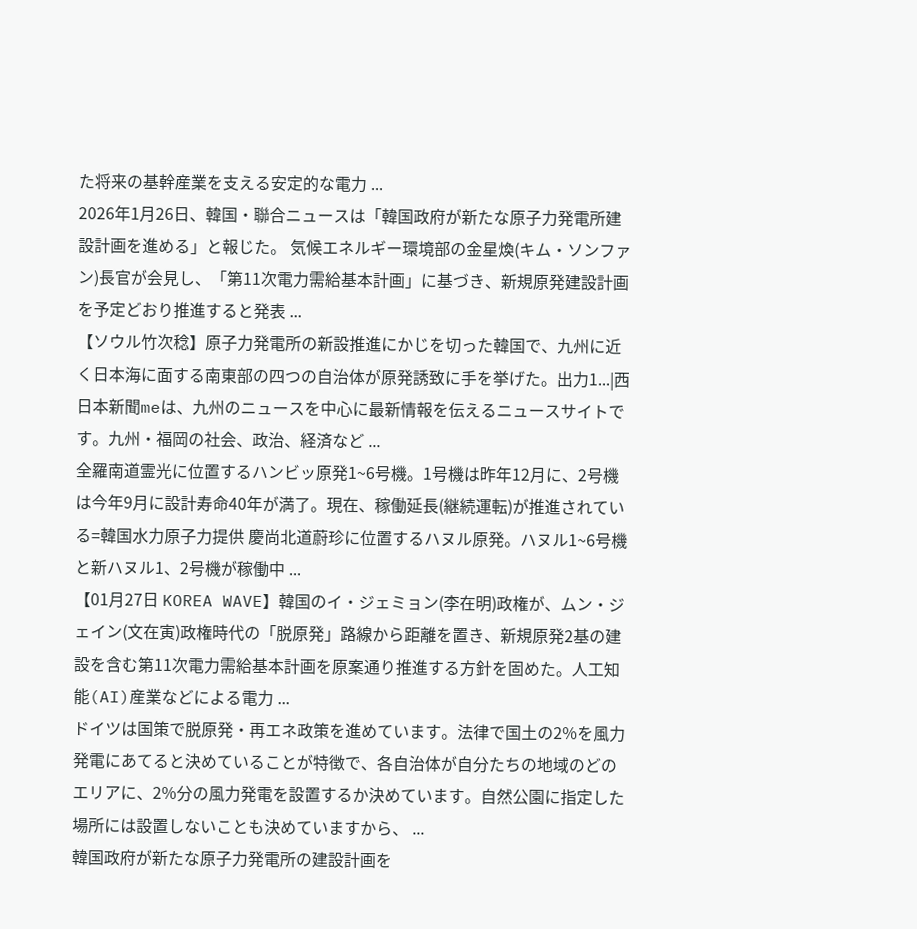た将来の基幹産業を支える安定的な電力 ...
2026年1月26日、韓国・聯合ニュースは「韓国政府が新たな原子力発電所建設計画を進める」と報じた。 気候エネルギー環境部の金星煥(キム・ソンファン)長官が会見し、「第11次電力需給基本計画」に基づき、新規原発建設計画を予定どおり推進すると発表 ...
【ソウル竹次稔】原子力発電所の新設推進にかじを切った韓国で、九州に近く日本海に面する南東部の四つの自治体が原発誘致に手を挙げた。出力1...|西日本新聞meは、九州のニュースを中心に最新情報を伝えるニュースサイトです。九州・福岡の社会、政治、経済など ...
全羅南道霊光に位置するハンビッ原発1~6号機。1号機は昨年12月に、2号機は今年9月に設計寿命40年が満了。現在、稼働延長(継続運転)が推進されている=韓国水力原子力提供 慶尚北道蔚珍に位置するハヌル原発。ハヌル1~6号機と新ハヌル1、2号機が稼働中 ...
【01月27日 KOREA WAVE】韓国のイ・ジェミョン(李在明)政権が、ムン・ジェイン(文在寅)政権時代の「脱原発」路線から距離を置き、新規原発2基の建設を含む第11次電力需給基本計画を原案通り推進する方針を固めた。人工知能(AI)産業などによる電力 ...
ドイツは国策で脱原発・再エネ政策を進めています。法律で国土の2%を風力発電にあてると決めていることが特徴で、各自治体が自分たちの地域のどのエリアに、2%分の風力発電を設置するか決めています。自然公園に指定した場所には設置しないことも決めていますから、 ...
韓国政府が新たな原子力発電所の建設計画を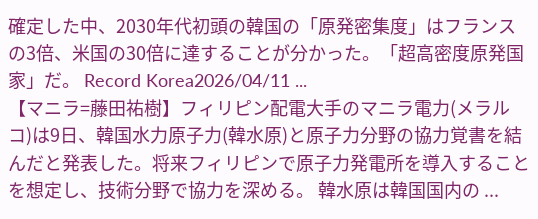確定した中、2030年代初頭の韓国の「原発密集度」はフランスの3倍、米国の30倍に達することが分かった。「超高密度原発国家」だ。 Record Korea2026/04/11 ...
【マニラ=藤田祐樹】フィリピン配電大手のマニラ電力(メラルコ)は9日、韓国水力原子力(韓水原)と原子力分野の協力覚書を結んだと発表した。将来フィリピンで原子力発電所を導入することを想定し、技術分野で協力を深める。 韓水原は韓国国内の ...